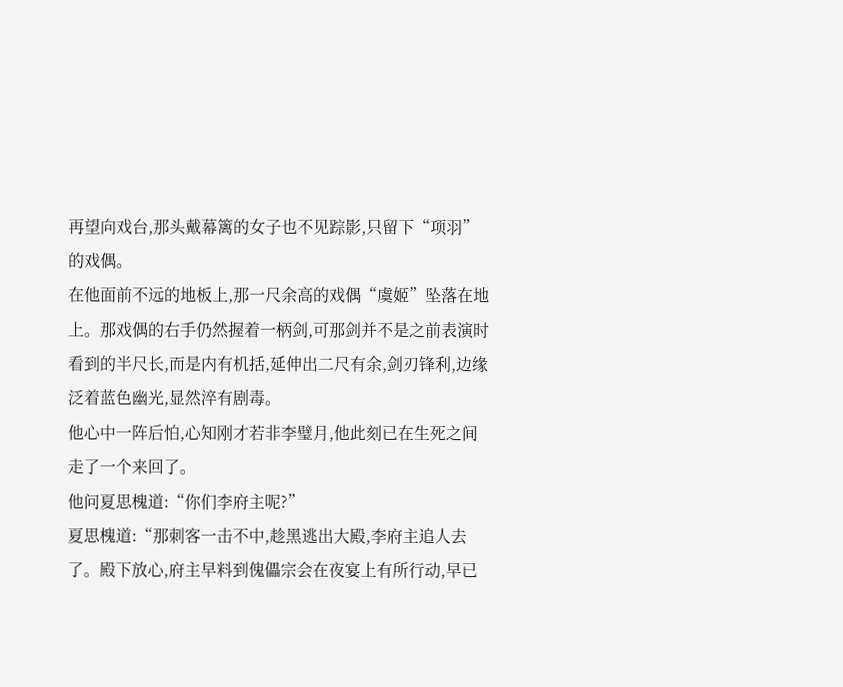再望向戏台,那头戴幕篱的女子也不见踪影,只留下“项羽”的戏偶。
在他面前不远的地板上,那一尺余高的戏偶“虞姬”坠落在地上。那戏偶的右手仍然握着一柄剑,可那剑并不是之前表演时看到的半尺长,而是内有机括,延伸出二尺有余,剑刃锋利,边缘泛着蓝色幽光,显然淬有剧毒。
他心中一阵后怕,心知刚才若非李璧月,他此刻已在生死之间走了一个来回了。
他问夏思槐道:“你们李府主呢?”
夏思槐道:“那刺客一击不中,趁黑逃出大殿,李府主追人去了。殿下放心,府主早料到傀儡宗会在夜宴上有所行动,早已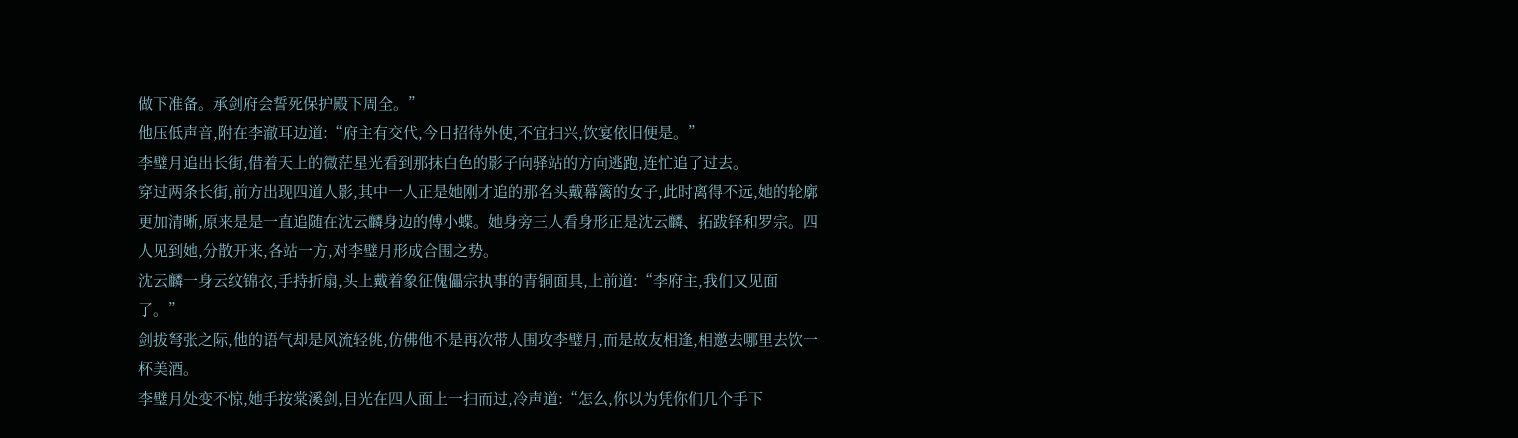做下准备。承剑府会誓死保护殿下周全。”
他压低声音,附在李澈耳边道:“府主有交代,今日招待外使,不宜扫兴,饮宴依旧便是。”
李璧月追出长街,借着天上的微茫星光看到那抹白色的影子向驿站的方向逃跑,连忙追了过去。
穿过两条长街,前方出现四道人影,其中一人正是她刚才追的那名头戴幕篱的女子,此时离得不远,她的轮廓更加清晰,原来是是一直追随在沈云麟身边的傅小蝶。她身旁三人看身形正是沈云麟、拓跋铎和罗宗。四人见到她,分散开来,各站一方,对李璧月形成合围之势。
沈云麟一身云纹锦衣,手持折扇,头上戴着象征傀儡宗执事的青铜面具,上前道:“李府主,我们又见面了。”
剑拔弩张之际,他的语气却是风流轻佻,仿佛他不是再次带人围攻李璧月,而是故友相逢,相邀去哪里去饮一杯美酒。
李璧月处变不惊,她手按棠溪剑,目光在四人面上一扫而过,冷声道:“怎么,你以为凭你们几个手下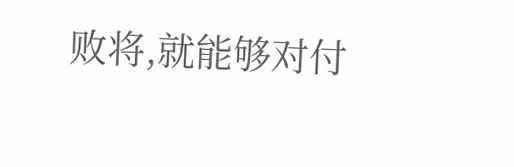败将,就能够对付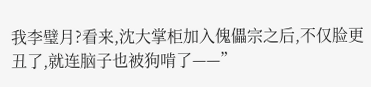我李璧月?看来,沈大掌柜加入傀儡宗之后,不仅脸更丑了,就连脑子也被狗啃了——”